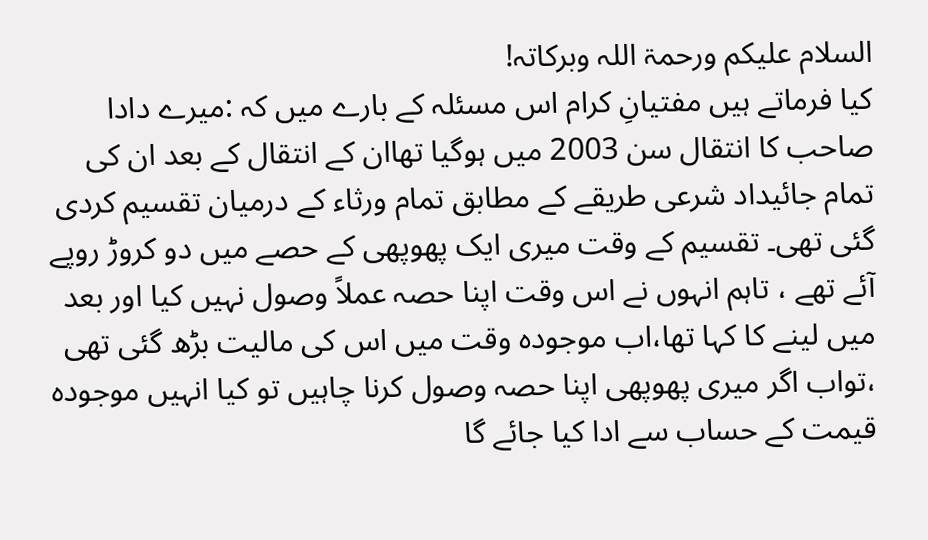السلام علیکم ورحمۃ اللہ وبرکاتہ!
کیا فرماتے ہیں مفتیانِ کرام اس مسئلہ کے بارے میں کہ :میرے دادا صاحب کا انتقال سن 2003 میں ہوگیا تھاان کے انتقال کے بعد ان کی تمام جائیداد شرعی طریقے کے مطابق تمام ورثاء کے درمیان تقسیم کردی گئی تھی۔ تقسیم کے وقت میری ایک پھوپھی کے حصے میں دو کروڑ روپے آئے تھے ، تاہم انہوں نے اس وقت اپنا حصہ عملاً وصول نہیں کیا اور بعد میں لینے کا کہا تھا،اب موجودہ وقت میں اس کی مالیت بڑھ گئی تھی ،تواب اگر میری پھوپھی اپنا حصہ وصول کرنا چاہیں تو کیا انہیں موجودہ قیمت کے حساب سے ادا کیا جائے گا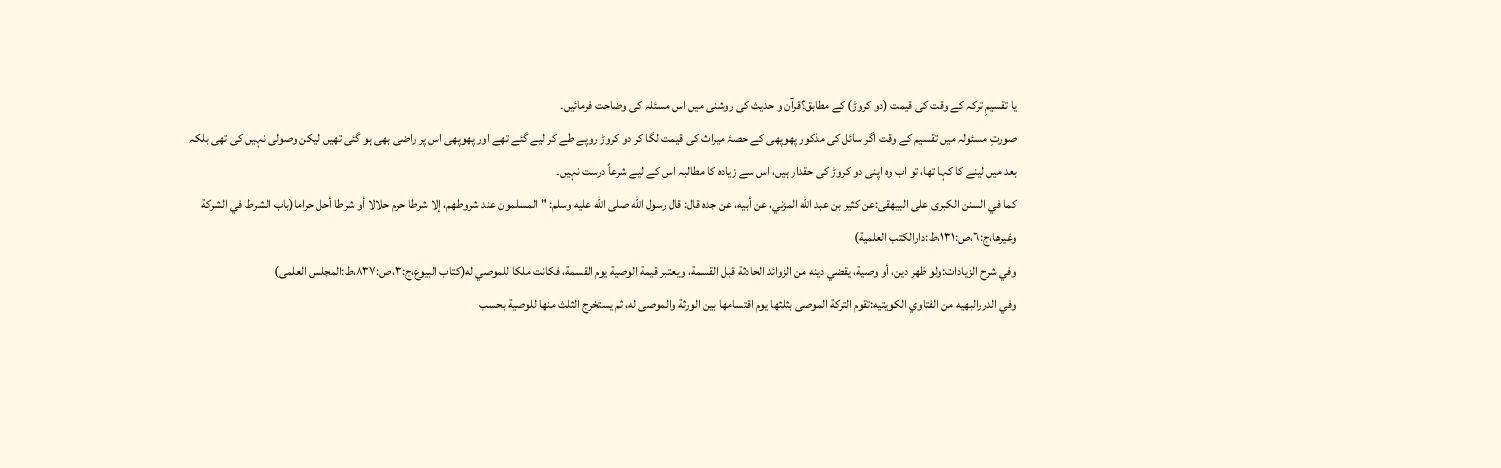یا تقسیمِ ترکہ کے وقت کی قیمت (دو کروڑ) کے مطابق؟قرآن و حدیث کی روشنی میں اس مسئلہ کی وضاحت فرمائیں۔
صورتِ مسئولہ میں تقسیم کے وقت اگر سائل کی مذکور پھوپھی کے حصۂ میراث کی قیمت لگا کر دو کروڑ روپے طے کر لیے گئے تھے اور پھوپھی اس پر راضی بھی ہو گئی تھیں لیکن وصولی نہیں کی تھی بلکہ بعد میں لینے کا کہا تھا، تو اب وہ اپنی دو کروڑ کی حقدار ہیں، اس سے زیادہ کا مطالبہ اس کے لیے شرعاً درست نہیں۔
كما في السنن الكبرى على البيهقى:عن كثير بن عبد الله المزني، عن أبيه، عن جده قال: قال رسول الله صلى الله عليه وسلم: " المسلمون عند شروطهم، إلا شرطا حرم حلالا أو شرطا أحل حراما(باب الشرط في الشركة وغيرها،ج:٦،ص:١٣١،ط:دارالكتب العلمية)
وفي شرح الزيادات:ولو ظهر دين، أو وصية، يقضي دينه من الزوائد الحادثة قبل القسمة، ويعتبر قيمة الوصية يوم القسمة، فكانت ملكا للموصي له(كتاب البيوع،ج:٣،ص:٨٣٧،ط:المجلس العلمى)
وفي الدررالبهيه من الفتاوي الكويتيه:تقوم التركة الموصى بثلثها يوم اقتسامها بين الورثة والموصى له، ثم يستخرج الثلث منها للوصية بحسب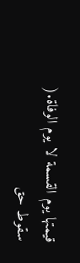قيمتها يوم القسمة لا يوم الوفاة.( سقوط حق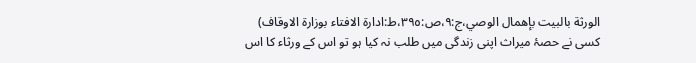الورثة بالبيت بإهمال الوصي،ج:٩،ص:٣٩٥،ط:ادارة الافتاء بوزارة الاوقاف)
کسی نے حصۂ میراث اپنی زندگی میں طلب نہ کیا ہو تو اس کے ورثاء کا اس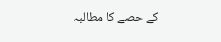کے حصے کا مطالبہ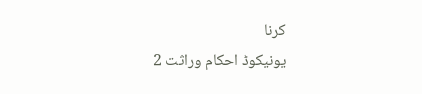کرنا
یونیکوڈ احکام وراثت 2